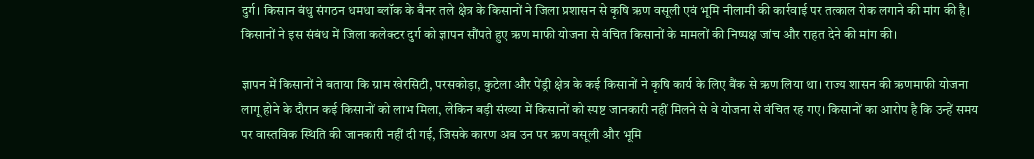दुर्ग। किसान बंधु संगठन धमधा ब्लॉक के बैनर तले क्षेत्र के किसानों ने जिला प्रशासन से कृषि ऋण वसूली एवं भूमि नीलामी की कार्रवाई पर तत्काल रोक लगाने की मांग की है। किसानों ने इस संबंध में जिला कलेक्टर दुर्ग को ज्ञापन सौंपते हुए ऋण माफी योजना से वंचित किसानों के मामलों की निष्पक्ष जांच और राहत देने की मांग की।

ज्ञापन में किसानों ने बताया कि ग्राम खेरसिटी, परसकोड़ा, कुटेला और पेंड्री क्षेत्र के कई किसानों ने कृषि कार्य के लिए बैंक से ऋण लिया था। राज्य शासन की ऋणमाफी योजना लागू होने के दौरान कई किसानों को लाभ मिला, लेकिन बड़ी संख्या में किसानों को स्पष्ट जानकारी नहीं मिलने से वे योजना से वंचित रह गए। किसानों का आरोप है कि उन्हें समय पर वास्तविक स्थिति की जानकारी नहीं दी गई, जिसके कारण अब उन पर ऋण वसूली और भूमि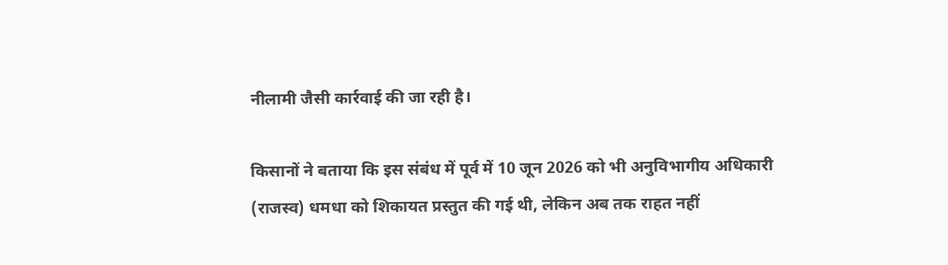नीलामी जैसी कार्रवाई की जा रही है।

किसानों ने बताया कि इस संबंध में पूर्व में 10 जून 2026 को भी अनुविभागीय अधिकारी (राजस्व) धमधा को शिकायत प्रस्तुत की गई थी, लेकिन अब तक राहत नहीं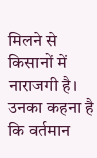मिलने से किसानों में नाराजगी है। उनका कहना है कि वर्तमान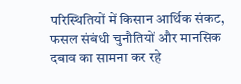परिस्थितियों में किसान आर्थिक संकट, फसल संबंधी चुनौतियों और मानसिक दबाव का सामना कर रहे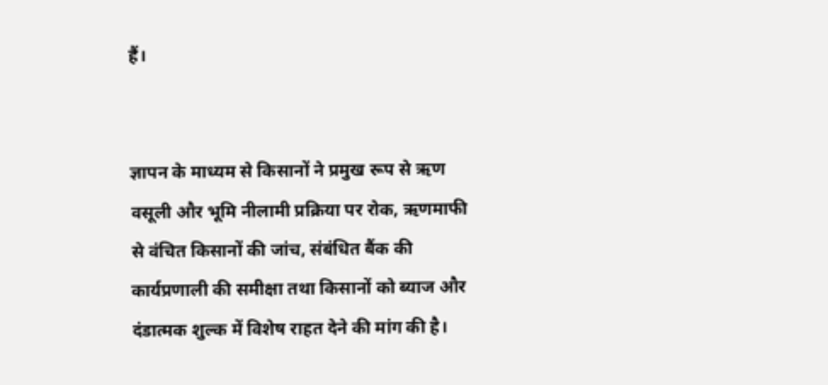हैं।


ज्ञापन के माध्यम से किसानों ने प्रमुख रूप से ऋण वसूली और भूमि नीलामी प्रक्रिया पर रोक, ऋणमाफी से वंचित किसानों की जांच, संबंधित बैंक की कार्यप्रणाली की समीक्षा तथा किसानों को ब्याज और दंडात्मक शुल्क में विशेष राहत देने की मांग की है।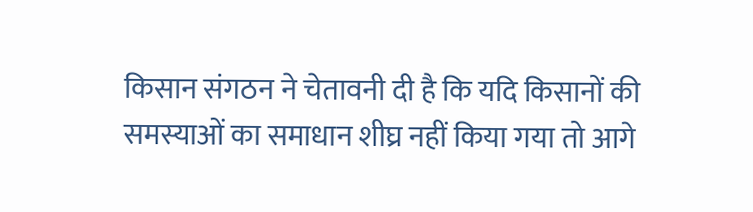किसान संगठन ने चेतावनी दी है कि यदि किसानों की समस्याओं का समाधान शीघ्र नहीं किया गया तो आगे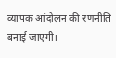व्यापक आंदोलन की रणनीति बनाई जाएगी।